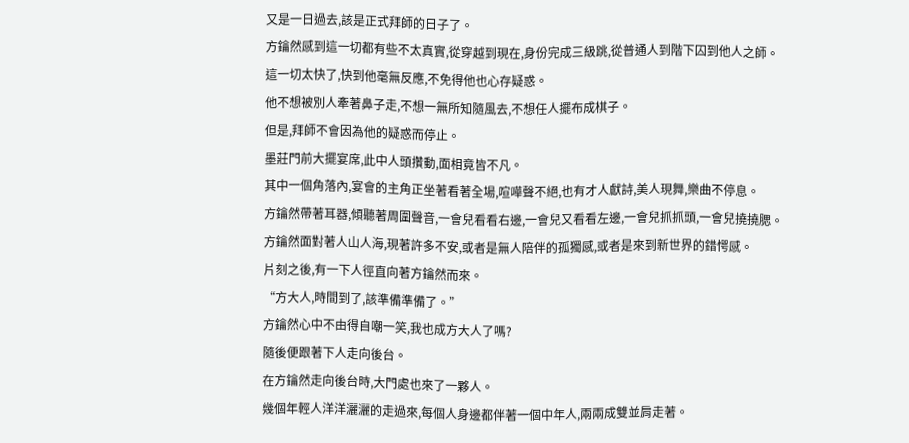又是一日過去,該是正式拜師的日子了。
方鑰然感到這一切都有些不太真實,從穿越到現在,身份完成三級跳,從普通人到階下囚到他人之師。
這一切太快了,快到他毫無反應,不免得他也心存疑惑。
他不想被別人牽著鼻子走,不想一無所知隨風去,不想任人擺布成棋子。
但是,拜師不會因為他的疑惑而停止。
墨莊門前大擺宴席,此中人頭攢動,面相竟皆不凡。
其中一個角落內,宴會的主角正坐著看著全場,喧嘩聲不絕,也有才人獻詩,美人現舞,樂曲不停息。
方鑰然帶著耳器,傾聽著周圍聲音,一會兒看看右邊,一會兒又看看左邊,一會兒抓抓頭,一會兒撓撓腮。
方鑰然面對著人山人海,現著許多不安,或者是無人陪伴的孤獨感,或者是來到新世界的錯愕感。
片刻之後,有一下人徑直向著方鑰然而來。
“方大人,時間到了,該準備準備了。”
方鑰然心中不由得自嘲一笑,我也成方大人了嗎?
隨後便跟著下人走向後台。
在方鑰然走向後台時,大門處也來了一夥人。
幾個年輕人洋洋灑灑的走過來,每個人身邊都伴著一個中年人,兩兩成雙並肩走著。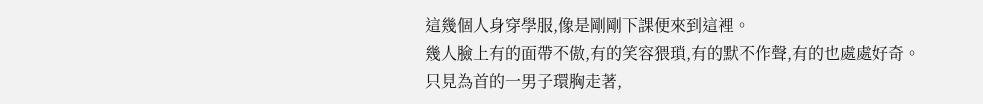這幾個人身穿學服,像是剛剛下課便來到這裡。
幾人臉上有的面帶不傲,有的笑容猥瑣,有的默不作聲,有的也處處好奇。
只見為首的一男子環胸走著,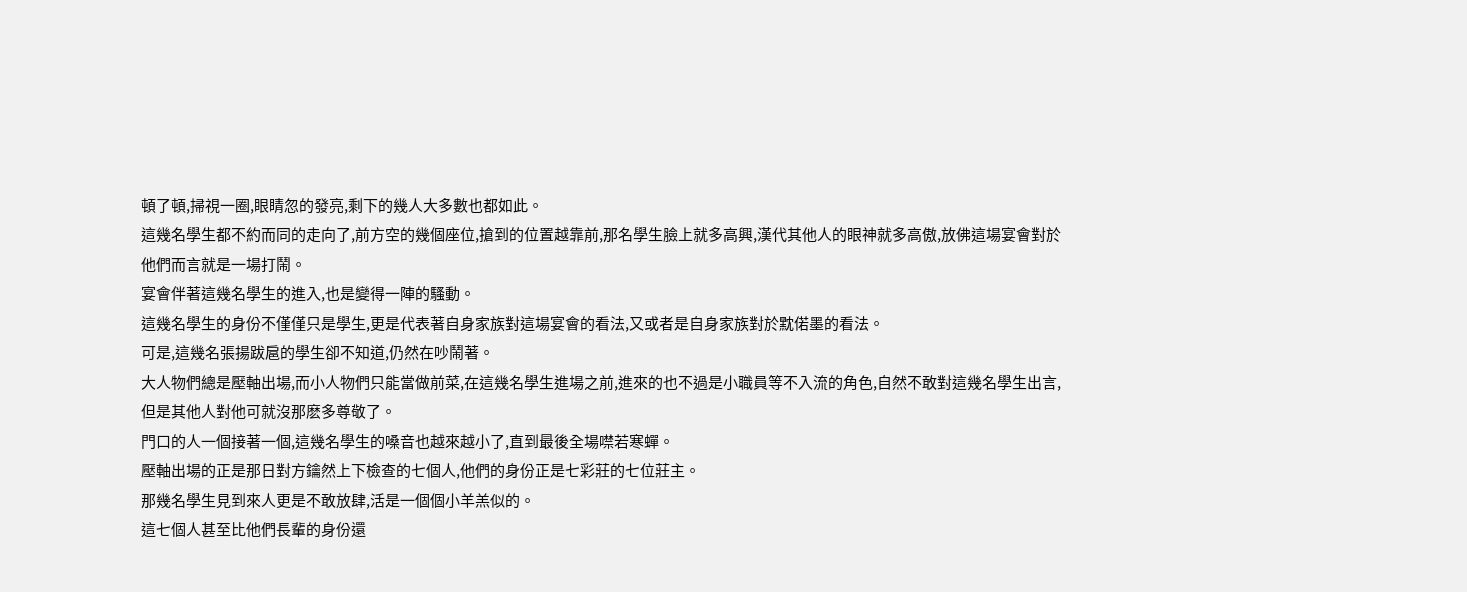頓了頓,掃視一圈,眼睛忽的發亮,剩下的幾人大多數也都如此。
這幾名學生都不約而同的走向了,前方空的幾個座位,搶到的位置越靠前,那名學生臉上就多高興,漢代其他人的眼神就多高傲,放佛這場宴會對於他們而言就是一場打鬧。
宴會伴著這幾名學生的進入,也是變得一陣的騷動。
這幾名學生的身份不僅僅只是學生,更是代表著自身家族對這場宴會的看法,又或者是自身家族對於黕偌墨的看法。
可是,這幾名張揚跋扈的學生卻不知道,仍然在吵鬧著。
大人物們總是壓軸出場,而小人物們只能當做前菜,在這幾名學生進場之前,進來的也不過是小職員等不入流的角色,自然不敢對這幾名學生出言,但是其他人對他可就沒那麽多尊敬了。
門口的人一個接著一個,這幾名學生的嗓音也越來越小了,直到最後全場噤若寒蟬。
壓軸出場的正是那日對方鑰然上下檢查的七個人,他們的身份正是七彩莊的七位莊主。
那幾名學生見到來人更是不敢放肆,活是一個個小羊羔似的。
這七個人甚至比他們長輩的身份還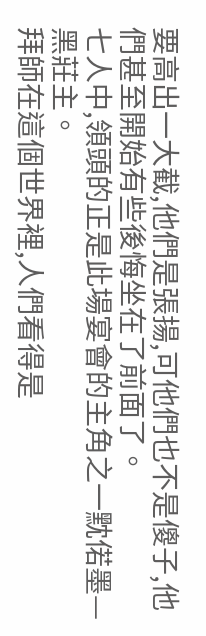要高出一大截,他們是張揚,可他們也不是傻子,他們甚至開始有些後悔坐在了前面了。
七人中,領頭的正是此場宴會的主角之一黕偌墨—黑莊主。
拜師在這個世界裡,人們看得是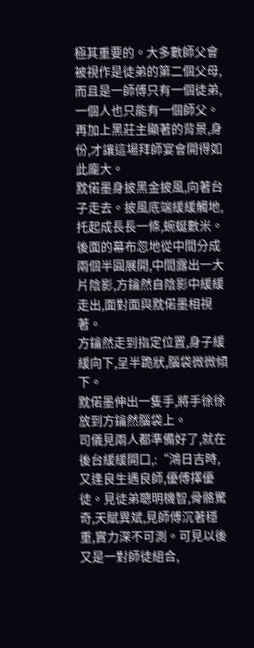極其重要的。大多數師父會被視作是徒弟的第二個父母,而且是一師傅只有一個徒弟,一個人也只能有一個師父。
再加上黑莊主顯著的背景,身份,才讓這場拜師宴會開得如此龐大。
黕偌墨身披黑金披風,向著台子走去。披風底端緩緩觸地,托起成長長一條,蜿蜒數米。
後面的幕布忽地從中間分成兩個半圓展開,中間露出一大片陰影,方鑰然自陰影中緩緩走出,面對面與黕偌墨相視著。
方鑰然走到指定位置,身子緩緩向下,呈半跪狀,腦袋微微傾下。
黕偌墨伸出一隻手,將手徐徐放到方鑰然腦袋上。
司儀見兩人都準備好了,就在後台緩緩開口,:“鴻日吉時,又逢良生遇良師,優傅擇優徒。見徒弟聰明機智,骨骼驚奇,天賦異斌,見師傅沉著穩重,實力深不可測。可見以後又是一對師徒組合,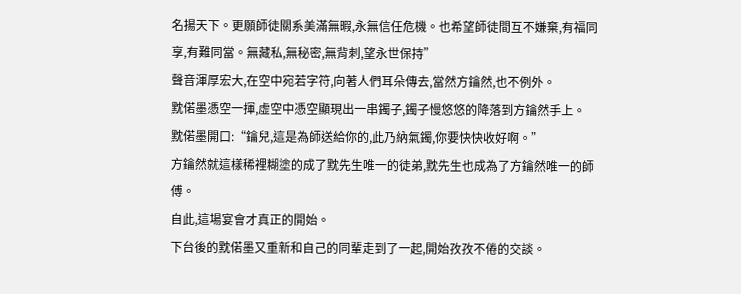名揚天下。更願師徒關系美滿無暇,永無信任危機。也希望師徒間互不嫌棄,有福同享,有難同當。無藏私,無秘密,無背刺,望永世保持”
聲音渾厚宏大,在空中宛若字符,向著人們耳朵傳去,當然方鑰然,也不例外。
黕偌墨憑空一揮,虛空中憑空顯現出一串鐲子,鐲子慢悠悠的降落到方鑰然手上。
黕偌墨開口:“鑰兒,這是為師送給你的,此乃納氣鐲,你要快快收好啊。”
方鑰然就這樣稀裡糊塗的成了黕先生唯一的徒弟,黕先生也成為了方鑰然唯一的師傅。
自此,這場宴會才真正的開始。
下台後的黕偌墨又重新和自己的同輩走到了一起,開始孜孜不倦的交談。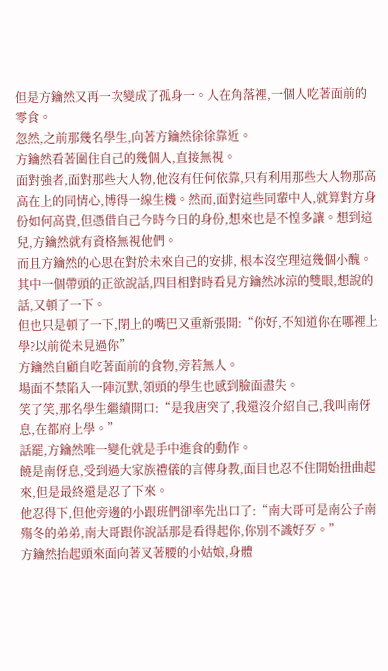但是方鑰然又再一次變成了孤身一。人在角落裡,一個人吃著面前的零食。
忽然,之前那幾名學生,向著方鑰然徐徐靠近。
方鑰然看著圍住自己的幾個人,直接無視。
面對強者,面對那些大人物,他沒有任何依靠,只有利用那些大人物那高高在上的同情心,博得一線生機。然而,面對這些同輩中人,就算對方身份如何高貴,但憑借自己今時今日的身份,想來也是不惶多讓。想到這兒,方鑰然就有資格無視他們。
而且方鑰然的心思在對於未來自己的安排, 根本沒空理這幾個小醜。
其中一個帶頭的正欲說話,四目相對時看見方鑰然冰涼的雙眼,想說的話,又頓了一下。
但也只是頓了一下,閉上的嘴巴又重新張開:“你好,不知道你在哪裡上學?以前從未見過你”
方鑰然自顧自吃著面前的食物,旁若無人。
場面不禁陷入一陣沉默,領頭的學生也感到臉面盡失。
笑了笑,那名學生繼續開口:“是我唐突了,我還沒介紹自己,我叫南伢息,在都府上學。”
話罷,方鑰然唯一變化就是手中進食的動作。
饒是南伢息,受到過大家族禮儀的言傳身教,面目也忍不住開始扭曲起來,但是最終還是忍了下來。
他忍得下,但他旁邊的小跟班們卻率先出口了:“南大哥可是南公子南殤冬的弟弟,南大哥跟你說話那是看得起你,你別不識好歹。”
方鑰然抬起頭來面向著叉著腰的小姑娘,身體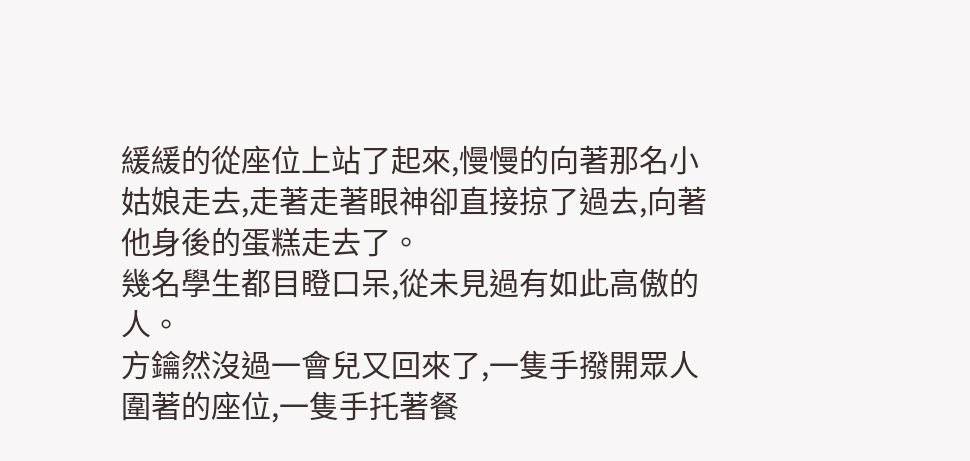緩緩的從座位上站了起來,慢慢的向著那名小姑娘走去,走著走著眼神卻直接掠了過去,向著他身後的蛋糕走去了。
幾名學生都目瞪口呆,從未見過有如此高傲的人。
方鑰然沒過一會兒又回來了,一隻手撥開眾人圍著的座位,一隻手托著餐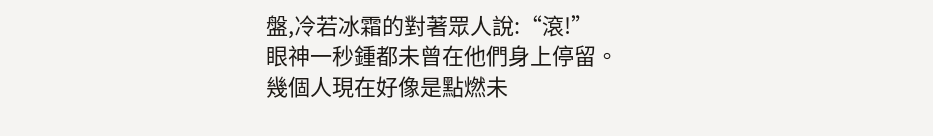盤,冷若冰霜的對著眾人說:“滾!”
眼神一秒鍾都未曾在他們身上停留。
幾個人現在好像是點燃未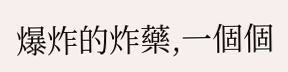爆炸的炸藥,一個個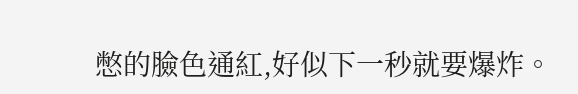憋的臉色通紅,好似下一秒就要爆炸。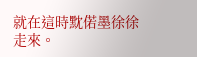就在這時黕偌墨徐徐走來。